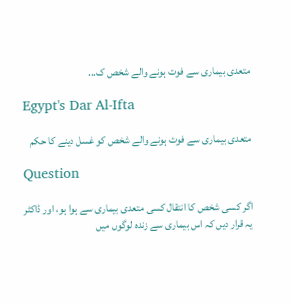متعدی بیماری سے فوت ہونے والے شخص ک...

Egypt's Dar Al-Ifta

متعدی بیماری سے فوت ہونے والے شخص کو غسل دینے کا حکم

Question

اگر کسی شخص کا انتقال کسی متعدی بیماری سے ہوا ہو، اور ڈاکٹر یہ قرار دیں کہ اس بیماری سے زندہ لوگوں میں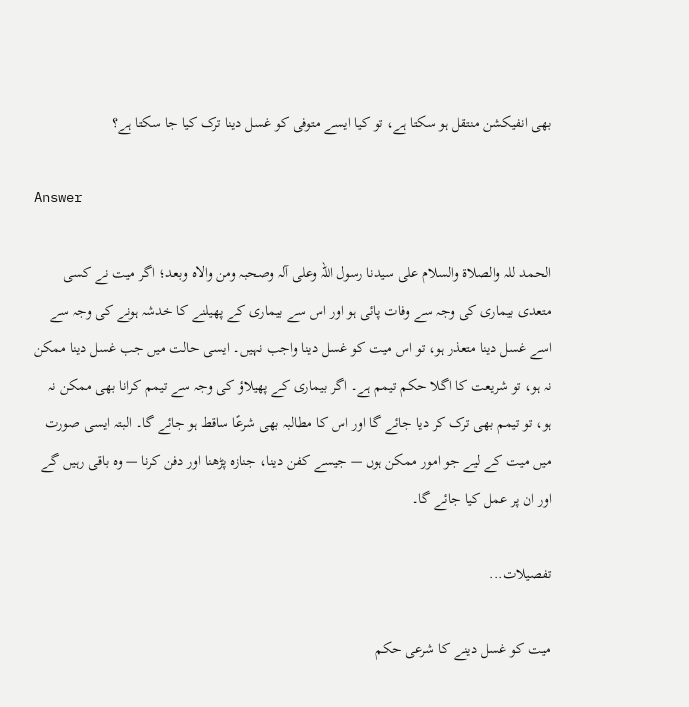بھی انفیکشن منتقل ہو سکتا ہے، تو کیا ایسے متوفی کو غسل دینا ترک کیا جا سکتا ہے؟

Answer

الحمد للہ والصلاۃ والسلام علی سیدنا رسول اللہ وعلى آلہ وصحبہ ومن والاہ وبعد؛ اگر میت نے کسی متعدی بیماری کی وجہ سے وفات پائی ہو اور اس سے بیماری کے پھیلنے کا خدشہ ہونے کی وجہ سے اسے غسل دینا متعذر ہو، تو اس میت کو غسل دینا واجب نہیں۔ ایسی حالت میں جب غسل دینا ممکن نہ ہو، تو شریعت کا اگلا حکم تیمم ہے۔ اگر بیماری کے پھیلاؤ کی وجہ سے تیمم کرانا بھی ممکن نہ ہو، تو تیمم بھی ترک کر دیا جائے گا اور اس کا مطالبہ بھی شرعًا ساقط ہو جائے گا۔ البتہ ایسی صورت میں میت کے لیے جو امور ممکن ہوں — جیسے کفن دینا، جنازہ پڑھنا اور دفن کرنا — وہ باقی رہیں گے اور ان پر عمل کیا جائے گا۔

تفصیلات...

میت کو غسل دینے کا شرعی حکم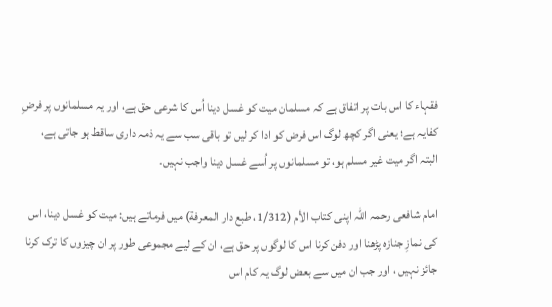فقہاء کا اس بات پر اتفاق ہے کہ مسلمان میت کو غسل دینا اُس کا شرعی حق ہے، اور یہ مسلمانوں پر فرضِ کفایہ ہے؛ یعنی اگر کچھ لوگ اس فرض کو ادا کر لیں تو باقی سب سے یہ ذمہ داری ساقط ہو جاتی ہے،
البتہ اگر میت غیر مسلم ہو، تو مسلمانوں پر اُسے غسل دینا واجب نہیں۔

امام شافعی رحمہ اللہ اپنی کتاب الأم (1/312، طبع دار المعرفة) میں فرماتے ہیں: میت کو غسل دینا، اس کی نمازِ جنازہ پڑھنا اور دفن کرنا اس کا لوگوں پر حق ہے، ان کے لیے مجموعی طور پر ان چیزوں کا ترک کرنا جائز نہیں ، اور جب ان میں سے بعض لوگ یہ کام اس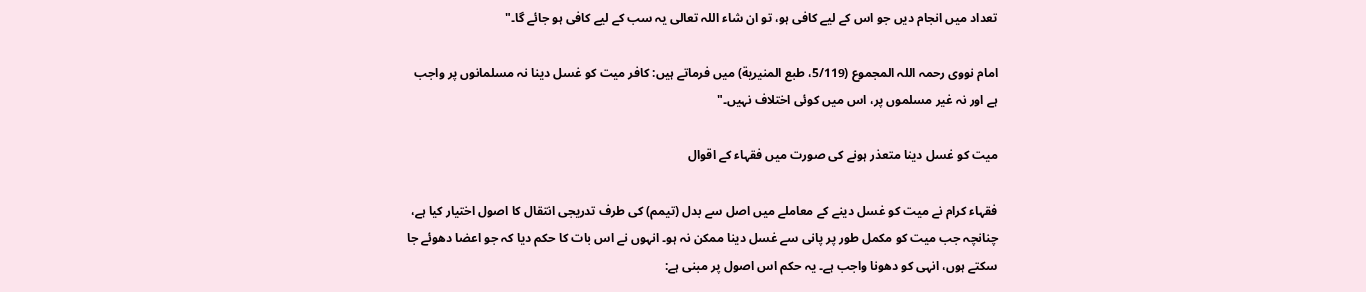تعداد میں انجام دیں جو اس کے لیے کافی ہو، تو ان شاء اللہ تعالی یہ سب کے لیے کافی ہو جائے گا۔"

امام نووی رحمہ اللہ المجموع (5/119، طبع المنيرية) میں فرماتے ہیں: کافر میت کو غسل دینا نہ مسلمانوں پر واجب ہے اور نہ غیر مسلموں پر، اس میں کوئی اختلاف نہیں۔"

میت کو غسل دینا متعذر ہونے کی صورت میں فقہاء کے اقوال

فقہاء کرام نے میت کو غسل دینے کے معاملے میں اصل سے بدل (تیمم) کی طرف تدریجی انتقال کا اصول اختیار کیا ہے، چنانچہ جب میت کو مکمل طور پر پانی سے غسل دینا ممکن نہ ہو۔ انہوں نے اس بات کا حکم دیا کہ جو اعضا دھوئے جا سکتے ہوں، انہی کو دھونا واجب ہے۔ یہ حکم اس اصول پر مبنی ہے: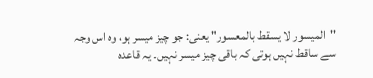''الميسور لا يسقط بالمعسور" یعنی: جو چیز میسر ہو، وہ اس وجہ سے ساقط نہیں ہوتی کہ باقی چیز میسر نہیں۔ یہ قاعدہ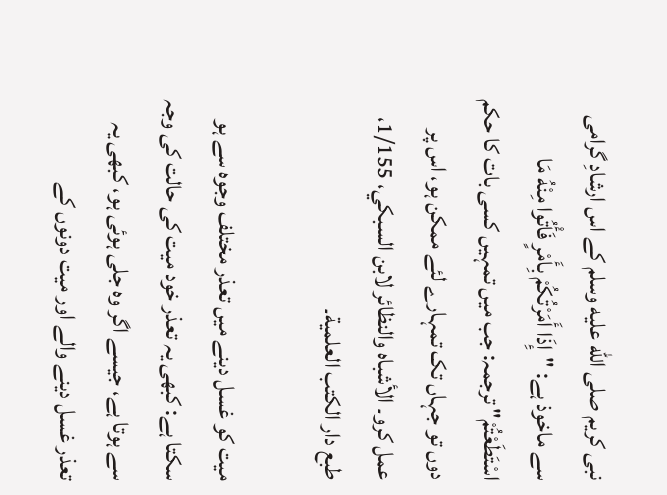نبی کریم صلى الله عليه وسلم کے اس ارشادِ گرامی سے ماخوذ ہے: "إِذَا أَمَرْتُكُمْ بِأَمْرٍ فَأْتُوا مِنْهُ مَا اسْتَطَعْتُمْ" ترجمہ: جب میں تمہیں کسی بات کا حکم دوں تو جہاں تک تمہارے لئے ممکن ہو، اس پر عمل کرو۔ الأشباه والنظائر لابن السبكي، 1/155، طبع دار الكتب العلمية۔

میت کو غسل دینے میں تعذر مختلف وجوہ سے ہو سکتا ہے: کبھی یہ تعذر خود میت کی حالت کی وجہ سے ہوتا ہے، جیسے اگر وہ جلی ہوئی ہو، کبھی یہ تعذر غسل دینے والے اور میت دونوں کے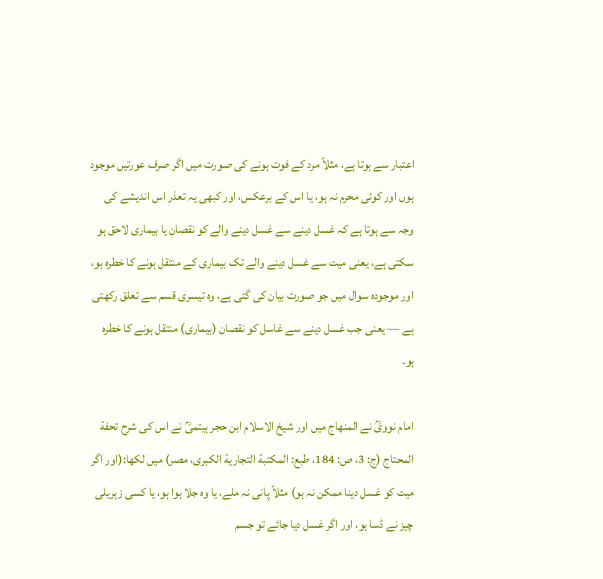اعتبار سے ہوتا ہے، مثلاً مرد کے فوت ہونے کی صورت میں اگر صرف عورتیں موجود ہوں اور کوئی محرم نہ ہو، یا اس کے برعکس، اور کبھی یہ تعذر اس اندیشے کی وجہ سے ہوتا ہے کہ غسل دینے سے غسل دینے والے کو نقصان یا بیماری لاحق ہو سکتی ہے، یعنی میت سے غسل دینے والے تک بیماری کے منتقل ہونے کا خطرہ ہو، اور موجودہ سوال میں جو صورت بیان کی گئی ہے، وہ تیسری قسم سے تعلق رکھتی ہے — یعنی جب غسل دینے سے غاسل کو نقصان (بیماری) منتقل ہونے کا خطرہ ہو۔

امام نوویؒ نے المنهاج میں اور شیخ الاسلام ابن حجر ہیتمیؒ نے اس کی شرح تحفة المحتاج (ج: 3، ص: 184، طبع: المکتبة التجاریة الکبرى، مصر) میں لکھا:(اور اگر میت کو غسل دینا ممکن نہ ہو) مثلاً پانی نہ ملے، یا وہ جلا ہوا ہو، یا کسی زہریلی چیز نے ڈسا ہو، اور اگر غسل دیا جائے تو جسم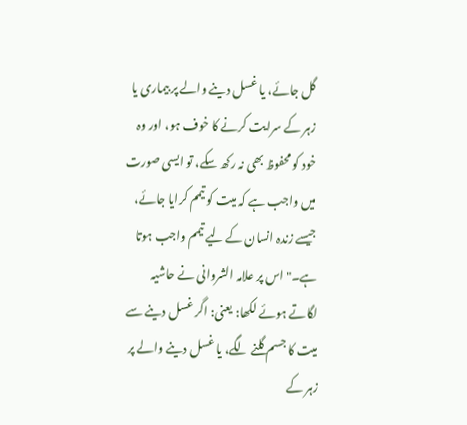گل جائے، یا غسل دینے والے پر بیماری یا زہر کے سرایت کرنے کا خوف ہو، اور وہ خود کو محفوظ بھی نہ رکھ سکے، تو ایسی صورت میں واجب ہے کہ میت کو تیمم کرایا جائے، جیسے زندہ انسان کے لیے تیمم واجب ہوتا ہے۔" اس پر علامہ الشروانی نے حاشیہ لگاتے ہوئے لکھا: یعنی: اگر غسل دینے سے میت کا جسم گلنے لگے، یا غسل دینے والے پر زہر کے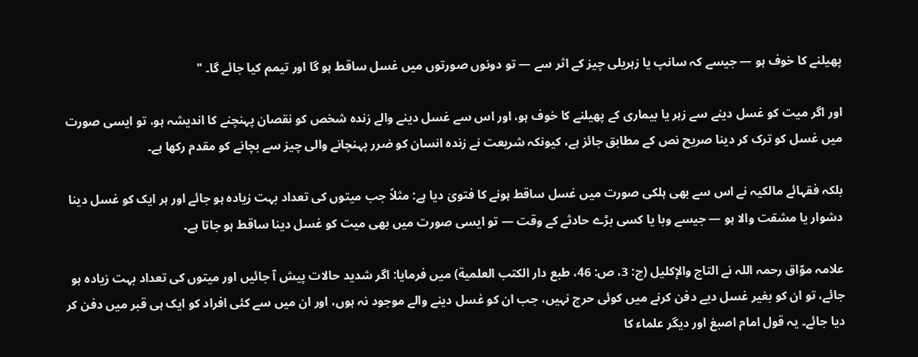پھیلنے کا خوف ہو — جیسے کہ سانپ یا زہریلی چیز کے اثر سے — تو دونوں صورتوں میں غسل ساقط ہو گا اور تیمم کیا جائے گا۔ "

اور اگر میت کو غسل دینے سے زہر یا بیماری کے پھیلنے کا خوف ہو، اور اس سے غسل دینے والے زندہ شخص کو نقصان پہنچنے کا اندیشہ ہو، تو ایسی صورت میں غسل کو ترک کر دینا صریح نص کے مطابق جائز ہے، کیونکہ شریعت نے زندہ انسان کو ضرر پہنچانے والی چیز سے بچانے کو مقدم رکھا ہے۔

بلکہ فقہائے مالکیہ نے اس سے بھی ہلکی صورت میں غسل ساقط ہونے کا فتویٰ دیا ہے: مثلاً جب میتوں کی تعداد بہت زیادہ ہو جائے اور ہر ایک کو غسل دینا دشوار یا مشقت والا ہو — جیسے وبا یا کسی بڑے حادثے کے وقت — تو ایسی صورت میں بھی میت کو غسل دینا ساقط ہو جاتا ہے۔

علامہ موّاق رحمہ اللہ نے التاج والإكليل (ج: 3، ص: 46، طبع دار الكتب العلمية) میں فرمایا: اگر شدید حالات پیش آ جائیں اور میتوں کی تعداد بہت زیادہ ہو جائے، تو ان کو بغیر غسل دیے دفن کرنے میں کوئی حرج نہیں، جب ان کو غسل دینے والے موجود نہ ہوں، اور ان میں سے کئی افراد کو ایک ہی قبر میں دفن کر دیا جائے۔ یہ قول امام اصبغ اور دیگر علماء کا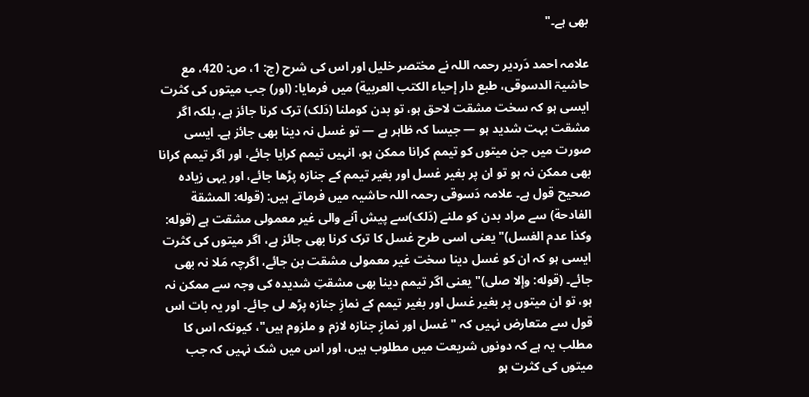بھی ہے۔"

علامہ احمد دَردیر رحمہ اللہ نے مختصر خلیل اور اس کی شرح (ج: 1، ص: 420، مع حاشیۃ الدسوقی، طبع دار إحياء الكتب العربية) میں فرمایا: (اور) جب میتوں کی کثرت ایسی ہو کہ سخت مشقت لاحق ہو، تو بدن کوملنا (دَلک) ترک کرنا جائز ہے، بلکہ اگر مشقت بہت شدید ہو — جیسا کہ ظاہر ہے — تو غسل نہ دینا بھی جائز ہے۔ ایسی صورت میں جن میتوں کو تیمم کرانا ممکن ہو، انہیں تیمم کرایا جائے، اور اگر تیمم کرانا بھی ممکن نہ ہو تو ان پر بغیر غسل اور بغیر تیمم کے جنازہ پڑھا جائے، اور یہی زیادہ صحیح قول ہے۔ علامہ دَسوقی رحمہ اللہ حاشیہ میں فرماتے ہیں: (قوله: المشقة الفادحة) سے مراد بدن کو ملنے (دَلک)سے پیش آنے والی غیر معمولی مشقت ہے (قوله: وكذا عدم الغسل)" یعنی اسی طرح غسل کا ترک کرنا بھی جائز ہے، اگر میتوں کی کثرت ایسی ہو کہ ان کو غسل دینا سخت غیر معمولی مشقت بن جائے، اگرچہ مَلا نہ بھی جائے۔ (قوله: وإلا صلى)" یعنی اگر تیمم دینا بھی مشقتِ شدیدہ کی وجہ سے ممکن نہ ہو، تو ان میتوں پر بغیر غسل اور بغیر تیمم کے نمازِ جنازہ پڑھ لی جائے۔ اور یہ بات اس قول سے متعارض نہیں کہ "غسل اور نمازِ جنازہ لازم و ملزوم ہیں"، کیونکہ اس کا مطلب یہ ہے کہ دونوں شریعت میں مطلوب ہیں، اور اس میں شک نہیں کہ جب میتوں کی کثرت ہو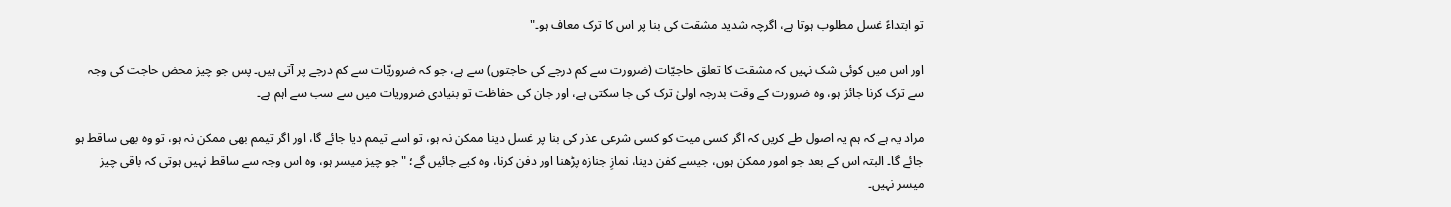تو ابتداءً غسل مطلوب ہوتا ہے، اگرچہ شدید مشقت کی بنا پر اس کا ترک معاف ہو۔"

اور اس میں کوئی شک نہیں کہ مشقت کا تعلق حاجیّات (ضرورت سے کم درجے کی حاجتوں) سے ہے، جو کہ ضروریّات سے کم درجے پر آتی ہیں۔ پس جو چیز محض حاجت کی وجہ سے ترک کرنا جائز ہو، وہ ضرورت کے وقت بدرجہ اولیٰ ترک کی جا سکتی ہے، اور جان کی حفاظت تو بنیادی ضروریات میں سے سب سے اہم ہے۔

مراد یہ ہے کہ ہم یہ اصول طے کریں کہ اگر کسی میت کو کسی شرعی عذر کی بنا پر غسل دینا ممکن نہ ہو، تو اسے تیمم دیا جائے گا، اور اگر تیمم بھی ممکن نہ ہو، تو وہ بھی ساقط ہو جائے گا۔ البتہ اس کے بعد جو امور ممکن ہوں، جیسے کفن دینا، نمازِ جنازہ پڑھنا اور دفن کرنا، وہ کیے جائیں گے؛ " جو چیز میسر ہو، وہ اس وجہ سے ساقط نہیں ہوتی کہ باقی چیز میسر نہیں۔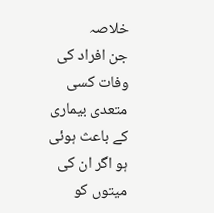خلاصہ
جن افراد کی وفات کسی متعدی بیماری کے باعث ہوئی ہو اگر ان کی میتوں کو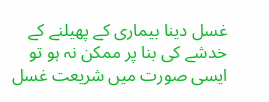غسل دینا بیماری کے پھیلنے کے خدشے کی بنا پر ممکن نہ ہو تو ایسی صورت میں شریعت غسل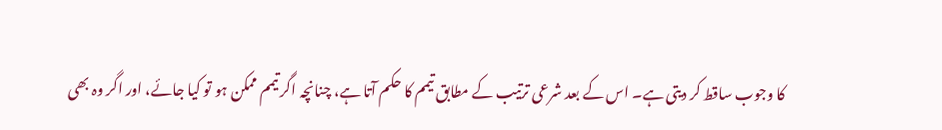کا وجوب ساقط کر دیتی ہے۔ اس کے بعد شرعی ترتیب کے مطابق تیمم کا حکم آتا ہے، چنانچہ اگر تیمم ممکن ہو تو کیا جائے، اور اگر وہ بھی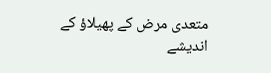متعدی مرض کے پھیلاؤ کے اندیشے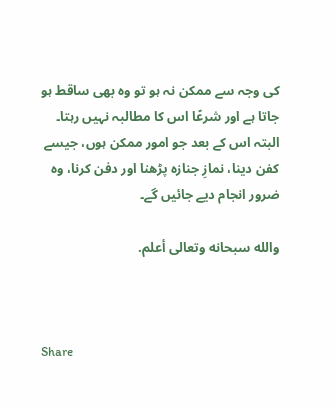کی وجہ سے ممکن نہ ہو تو وہ بھی ساقط ہو جاتا ہے اور شرعًا اس کا مطالبہ نہیں رہتا۔ البتہ اس کے بعد جو امور ممکن ہوں، جیسے کفن دینا، نمازِ جنازہ پڑھنا اور دفن کرنا، وہ ضرور انجام دیے جائیں گے۔

والله سبحانه وتعالى أعلم.



Share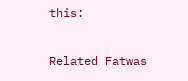this:

Related Fatwas